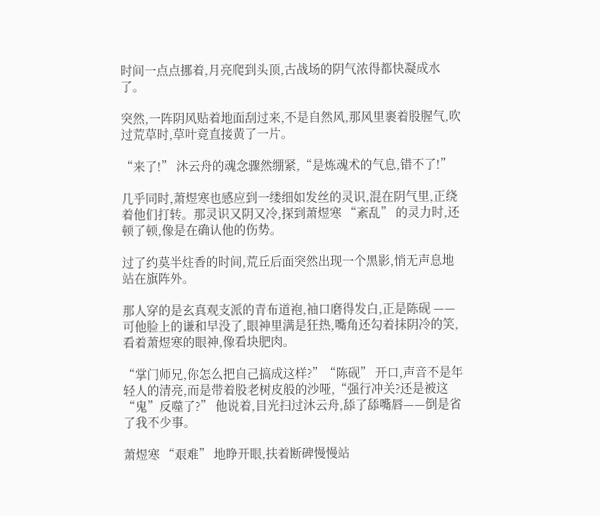时间一点点挪着,月亮爬到头顶,古战场的阴气浓得都快凝成水了。

突然,一阵阴风贴着地面刮过来,不是自然风,那风里裹着股腥气,吹过荒草时,草叶竟直接黄了一片。

“来了!” 沐云舟的魂念骤然绷紧,“是炼魂术的气息,错不了!”

几乎同时,萧煜寒也感应到一缕细如发丝的灵识,混在阴气里,正绕着他们打转。那灵识又阴又冷,探到萧煜寒 “紊乱” 的灵力时,还顿了顿,像是在确认他的伤势。

过了约莫半炷香的时间,荒丘后面突然出现一个黑影,悄无声息地站在旗阵外。

那人穿的是玄真观支派的青布道袍,袖口磨得发白,正是陈砚 —— 可他脸上的谦和早没了,眼神里满是狂热,嘴角还勾着抹阴冷的笑,看着萧煜寒的眼神,像看块肥肉。

“掌门师兄,你怎么把自己搞成这样?”“陈砚” 开口,声音不是年轻人的清亮,而是带着股老树皮般的沙哑,“强行冲关?还是被这“鬼”反噬了?” 他说着,目光扫过沐云舟,舔了舔嘴唇——倒是省了我不少事。

萧煜寒 “艰难” 地睁开眼,扶着断碑慢慢站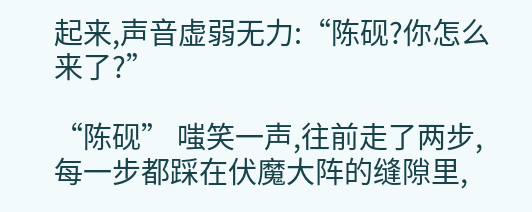起来,声音虚弱无力:“陈砚?你怎么来了?”

“陈砚” 嗤笑一声,往前走了两步,每一步都踩在伏魔大阵的缝隙里,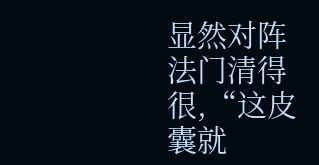显然对阵法门清得很,“这皮囊就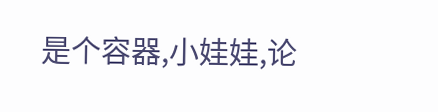是个容器,小娃娃,论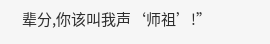辈分,你该叫我声‘师祖’!”